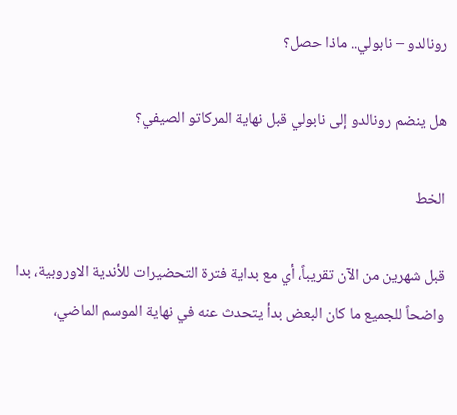رونالدو – نابولي.. ماذا حصل؟

هل ينضم رونالدو إلى نابولي قبل نهاية المركاتو الصيفي؟

الخط

قبل شهرين من الآن تقريباً، أي مع بداية فترة التحضيرات للأندية الاوروبية، بدا واضحاً للجميع ما كان البعض بدأ يتحدث عنه في نهاية الموسم الماضي،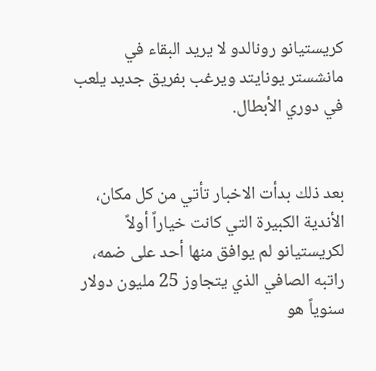كريستيانو رونالدو لا يريد البقاء في مانشستر يونايتد ويرغب بفريق جديد يلعب في دوري الأبطال.


بعد ذلك بدأت الاخبار تأتي من كل مكان، الأندية الكبيرة التي كانت خياراً أولاً لكريستيانو لم يوافق منها أحد على ضمه، راتبه الصافي الذي يتجاوز 25 مليون دولار سنوياً هو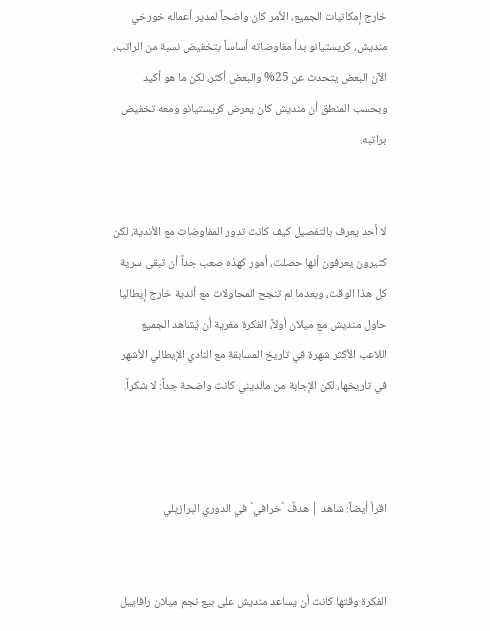خارج إمكانيات الجميع، الأمر كان واضحاً لمدير أعماله خورخي منديش، كريستيانو بدأ مفاوضاته أساساً بتخفيض نسبة من الراتب، الآن البعض يتحدث عن 25% والبعض أكثر، لكن ما هو أكيد وبحسب المنطق أن منديش كان يعرض كريستيانو ومعه تخفيض براتبه.


لا أحد يعرف بالتفصيل كيف كانت تدور المفاوضات مع الأندية، لكن كثيرون يعرفون أنها حصلت، أمور كهذه صعب جداً أن تبقى سرية كل هذا الوقت، وبعدما لم تنجح المحاولات مع أندية خارج إيطاليا حاول منديش مع ميلان أولاً، الفكرة مغرية أن يُشاهد الجميع اللاعب الأكثر شهرة في تاريخ المسابقة مع النادي الإيطالي الأشهر في تاريخها، لكن الإجابة من مالديني كانت واضحة جداً: لا شكراً.



اقرأ أيضاً: شاهد | هدفٌ `خرافي` في الدوري البرازيلي


الفكرة وقتها كانت أن يساعد منديش على بيع نجم ميلان رافاييل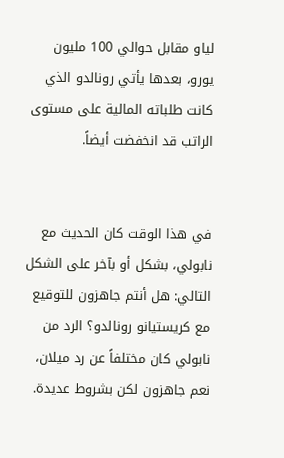لياو مقابل حوالي 100 مليون يورو، بعدها يأتي رونالدو الذي كانت طلباته المالية على مستوى الراتب قد انخفضت أيضاً.


في هذا الوقت كان الحديث مع نابولي، بشكل أو بآخر على الشكل التالي: هل أنتم جاهزون للتوقيع مع كريستيانو رونالدو؟ الرد من نابولي كان مختلفاً عن رد ميلان، نعم جاهزون لكن بشروط عديدة.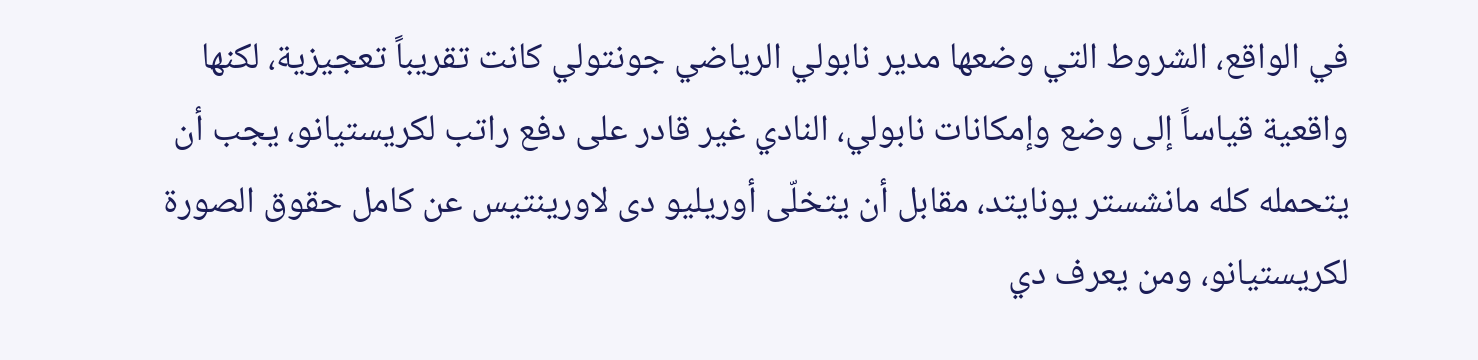في الواقع، الشروط التي وضعها مدير نابولي الرياضي جونتولي كانت تقريباً تعجيزية، لكنها واقعية قياساً إلى وضع وإمكانات نابولي، النادي غير قادر على دفع راتب لكريستيانو، يجب أن يتحمله كله مانشستر يونايتد، مقابل أن يتخلّى أوريليو دى لاورينتيس عن كامل حقوق الصورة لكريستيانو، ومن يعرف دي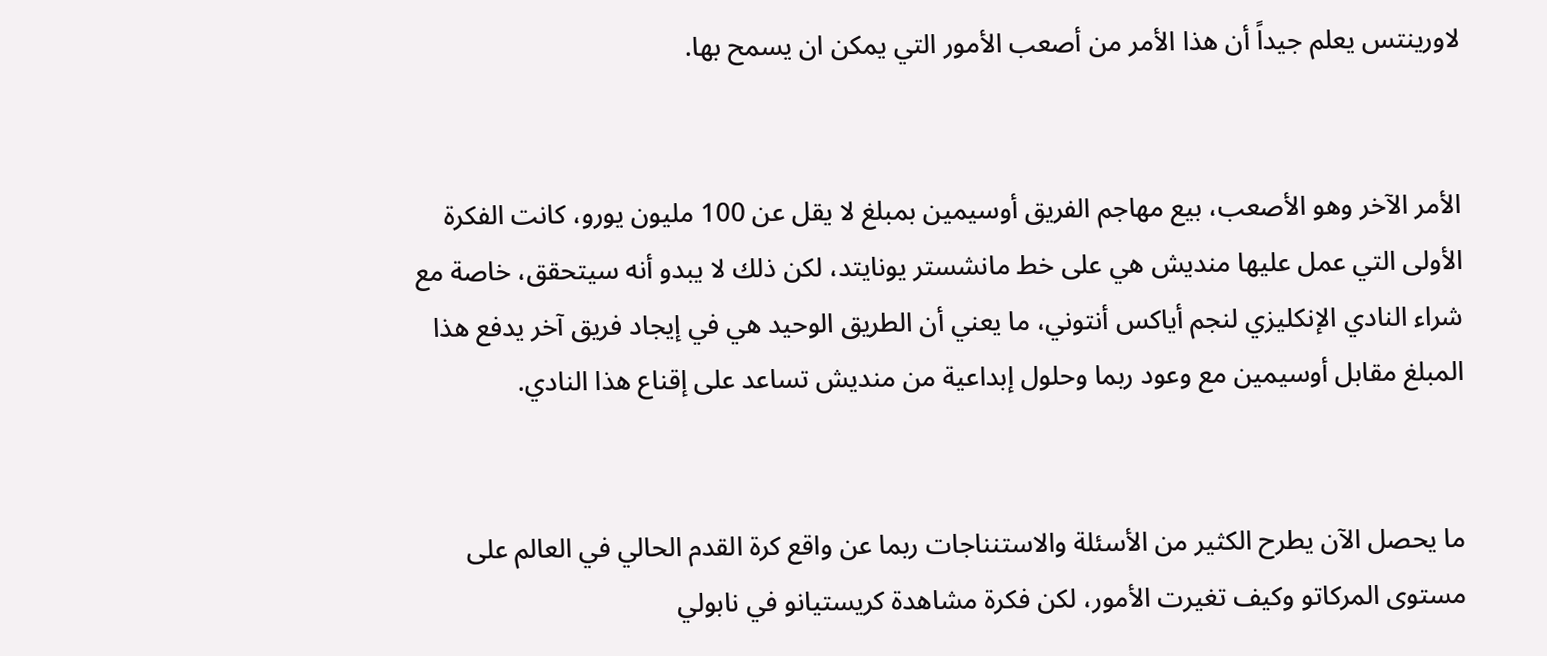لاورينتس يعلم جيداً أن هذا الأمر من أصعب الأمور التي يمكن ان يسمح بها.


الأمر الآخر وهو الأصعب، بيع مهاجم الفريق أوسيمين بمبلغ لا يقل عن 100 مليون يورو، كانت الفكرة الأولى التي عمل عليها منديش هي على خط مانشستر يونايتد، لكن ذلك لا يبدو أنه سيتحقق، خاصة مع شراء النادي الإنكليزي لنجم أياكس أنتوني، ما يعني أن الطريق الوحيد هي في إيجاد فريق آخر يدفع هذا المبلغ مقابل أوسيمين مع وعود ربما وحلول إبداعية من منديش تساعد على إقناع هذا النادي.


ما يحصل الآن يطرح الكثير من الأسئلة والاستنناجات ربما عن واقع كرة القدم الحالي في العالم على مستوى المركاتو وكيف تغيرت الأمور، لكن فكرة مشاهدة كريستيانو في نابولي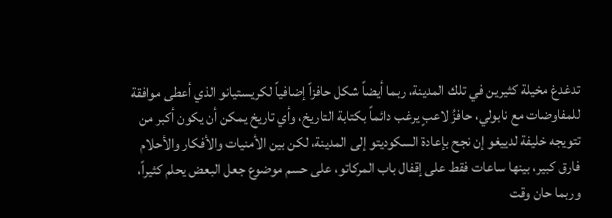تدغدغ مخيلة كثيرين في تلك المدينة، ربما أيضاً شكل حافزاً إضافياً لكريستيانو الذي أعطى موافقة للمفاوضات مع نابولي، حافزُ لاعبٍ يرغب دائماً بكتابة التاريخ، وأي تاريخ يمكن أن يكون أكبر من تتويجه خليفة لدييغو إن نجح بإعادة السكوديتو إلى المدينة، لكن بين الأمنيات والأفكار والأحلام فارق كبير، بينها ساعات فقط على إقفال باب المركاتو، على حسم موضوع جعل البعض يحلم كثيراً، وربما حان وقت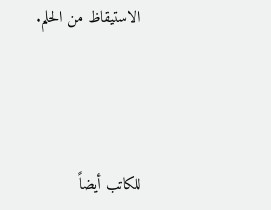الاستيقاظ من الحلم.




للكاتب أيضاً